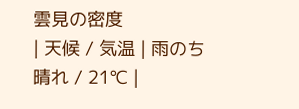雲見の密度
| 天候 / 気温 | 雨のち晴れ / 21℃ |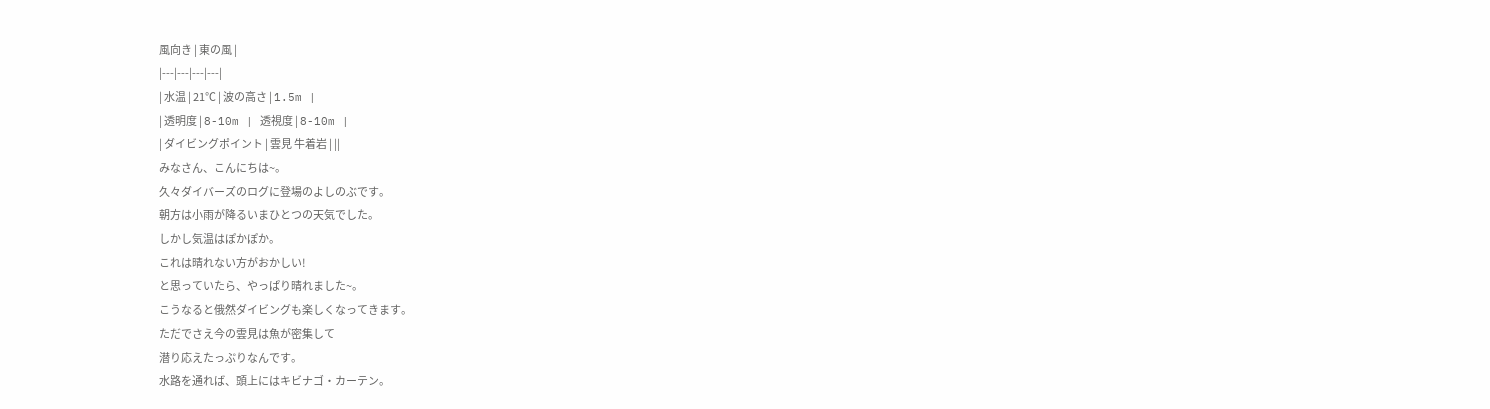風向き | 東の風 |
|---|---|---|---|
| 水温 | 21℃ | 波の高さ | 1.5m |
| 透明度 | 8-10m | 透視度 | 8-10m |
| ダイビングポイント | 雲見 牛着岩 | ||
みなさん、こんにちは~。
久々ダイバーズのログに登場のよしのぶです。
朝方は小雨が降るいまひとつの天気でした。
しかし気温はぽかぽか。
これは晴れない方がおかしい!
と思っていたら、やっぱり晴れました~。
こうなると俄然ダイビングも楽しくなってきます。
ただでさえ今の雲見は魚が密集して
潜り応えたっぷりなんです。
水路を通れば、頭上にはキビナゴ・カーテン。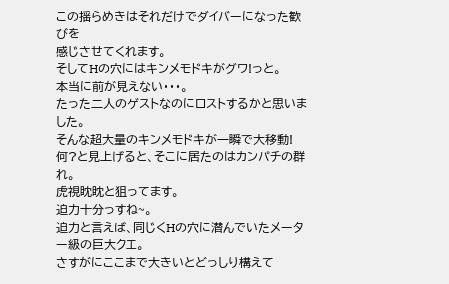この揺らめきはそれだけでダイバーになった歓びを
感じさせてくれます。
そしてHの穴にはキンメモドキがグワ!っと。
本当に前が見えない・・・。
たった二人のゲストなのにロストするかと思いました。
そんな超大量のキンメモドキが一瞬で大移動!
何?と見上げると、そこに居たのはカンパチの群れ。
虎視眈眈と狙ってます。
迫力十分っすね~。
迫力と言えば、同じくHの穴に潜んでいたメーター級の巨大クエ。
さすがにここまで大きいとどっしり構えて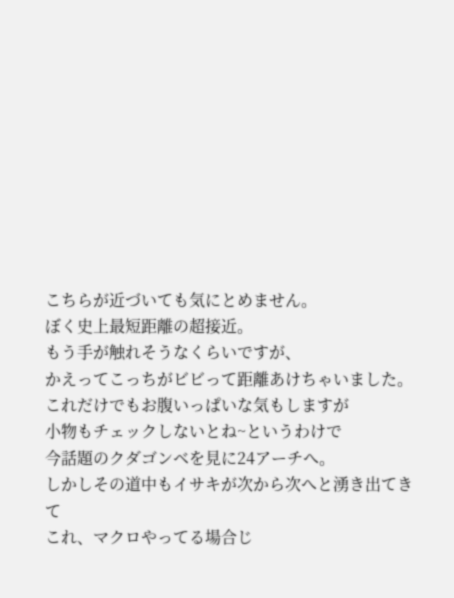こちらが近づいても気にとめません。
ぼく史上最短距離の超接近。
もう手が触れそうなくらいですが、
かえってこっちがビビって距離あけちゃいました。
これだけでもお腹いっぱいな気もしますが
小物もチェックしないとね~というわけで
今話題のクダゴンベを見に24アーチへ。
しかしその道中もイサキが次から次へと湧き出てきて
これ、マクロやってる場合じ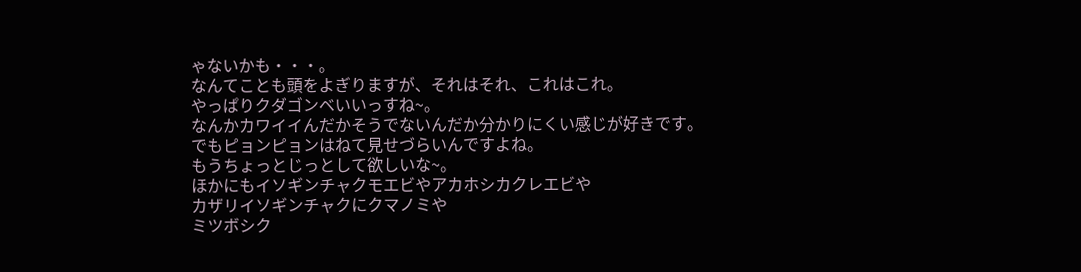ゃないかも・・・。
なんてことも頭をよぎりますが、それはそれ、これはこれ。
やっぱりクダゴンベいいっすね~。
なんかカワイイんだかそうでないんだか分かりにくい感じが好きです。
でもピョンピョンはねて見せづらいんですよね。
もうちょっとじっとして欲しいな~。
ほかにもイソギンチャクモエビやアカホシカクレエビや
カザリイソギンチャクにクマノミや
ミツボシク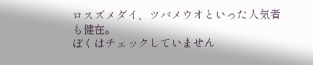ロスズメダイ、ツバメウオといった人気者も健在。
ぼくはチェックしていません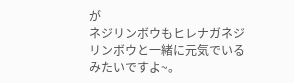が
ネジリンボウもヒレナガネジリンボウと一緒に元気でいるみたいですよ~。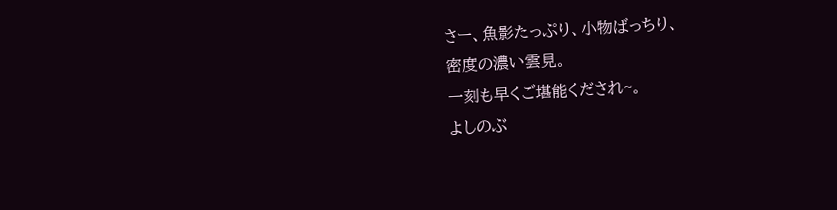さー、魚影たっぷり、小物ばっちり、
密度の濃い雲見。
一刻も早くご堪能くだされ~。
よしのぶ